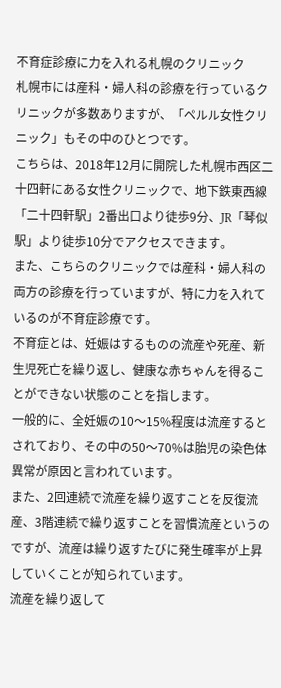不育症診療に力を入れる札幌のクリニック
札幌市には産科・婦人科の診療を行っているクリニックが多数ありますが、「ペルル女性クリニック」もその中のひとつです。
こちらは、2018年12月に開院した札幌市西区二十四軒にある女性クリニックで、地下鉄東西線「二十四軒駅」2番出口より徒歩9分、JR「琴似駅」より徒歩10分でアクセスできます。
また、こちらのクリニックでは産科・婦人科の両方の診療を行っていますが、特に力を入れているのが不育症診療です。
不育症とは、妊娠はするものの流産や死産、新生児死亡を繰り返し、健康な赤ちゃんを得ることができない状態のことを指します。
一般的に、全妊娠の10〜15%程度は流産するとされており、その中の50〜70%は胎児の染色体異常が原因と言われています。
また、2回連続で流産を繰り返すことを反復流産、3階連続で繰り返すことを習慣流産というのですが、流産は繰り返すたびに発生確率が上昇していくことが知られています。
流産を繰り返して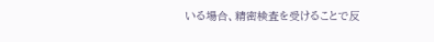いる場合、精密検査を受けることで反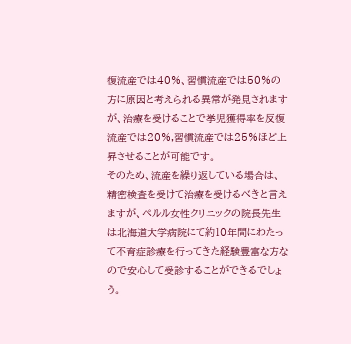復流産では40%、習慣流産では50%の方に原因と考えられる異常が発見されますが、治療を受けることで挙児獲得率を反復流産では20%,習慣流産では25%ほど上昇させることが可能です。
そのため、流産を繰り返している場合は、精密検査を受けて治療を受けるべきと言えますが、ペルル女性クリニックの院長先生は北海道大学病院にて約10年間にわたって不育症診療を行ってきた経験豊富な方なので安心して受診することができるでしょう。